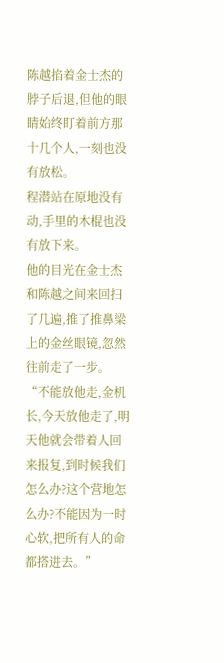陈越掐着金士杰的脖子后退,但他的眼睛始终盯着前方那十几个人,一刻也没有放松。
程潜站在原地没有动,手里的木棍也没有放下来。
他的目光在金士杰和陈越之间来回扫了几遍,推了推鼻梁上的金丝眼镜,忽然往前走了一步。
“不能放他走,金机长,今天放他走了,明天他就会带着人回来报复,到时候我们怎么办?这个营地怎么办?不能因为一时心软,把所有人的命都搭进去。”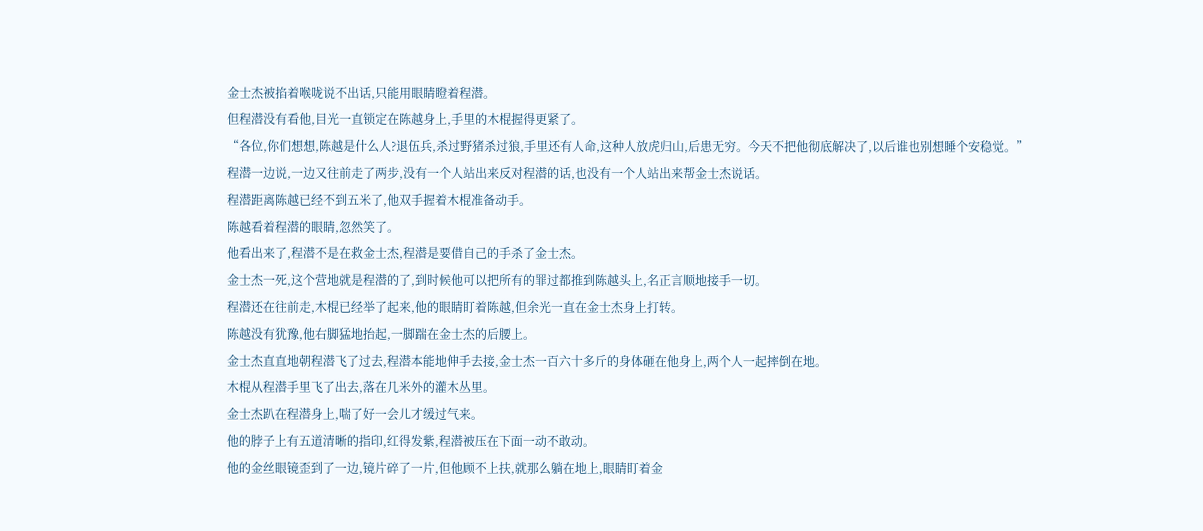金士杰被掐着喉咙说不出话,只能用眼睛瞪着程潜。
但程潜没有看他,目光一直锁定在陈越身上,手里的木棍握得更紧了。
“各位,你们想想,陈越是什么人?退伍兵,杀过野猪杀过狼,手里还有人命,这种人放虎归山,后患无穷。今天不把他彻底解决了,以后谁也别想睡个安稳觉。”
程潜一边说,一边又往前走了两步,没有一个人站出来反对程潜的话,也没有一个人站出来帮金士杰说话。
程潜距离陈越已经不到五米了,他双手握着木棍准备动手。
陈越看着程潜的眼睛,忽然笑了。
他看出来了,程潜不是在救金士杰,程潜是要借自己的手杀了金士杰。
金士杰一死,这个营地就是程潜的了,到时候他可以把所有的罪过都推到陈越头上,名正言顺地接手一切。
程潜还在往前走,木棍已经举了起来,他的眼睛盯着陈越,但余光一直在金士杰身上打转。
陈越没有犹豫,他右脚猛地抬起,一脚踹在金士杰的后腰上。
金士杰直直地朝程潜飞了过去,程潜本能地伸手去接,金士杰一百六十多斤的身体砸在他身上,两个人一起摔倒在地。
木棍从程潜手里飞了出去,落在几米外的灌木丛里。
金士杰趴在程潜身上,喘了好一会儿才缓过气来。
他的脖子上有五道清晰的指印,红得发紫,程潜被压在下面一动不敢动。
他的金丝眼镜歪到了一边,镜片碎了一片,但他顾不上扶,就那么躺在地上,眼睛盯着金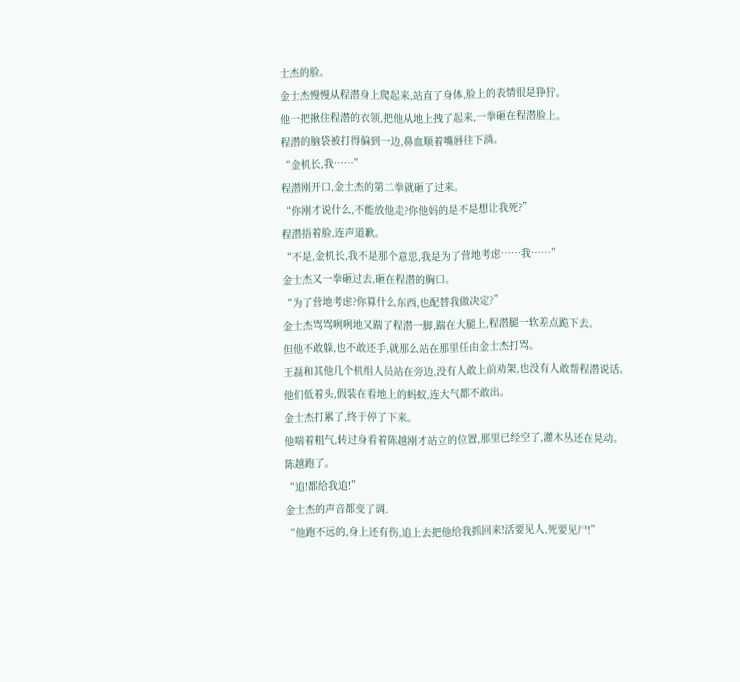士杰的脸。
金士杰慢慢从程潜身上爬起来,站直了身体,脸上的表情很是狰狞。
他一把揪住程潜的衣领,把他从地上拽了起来,一拳砸在程潜脸上。
程潜的脑袋被打得偏到一边,鼻血顺着嘴唇往下淌。
“金机长,我……”
程潜刚开口,金士杰的第二拳就砸了过来。
“你刚才说什么,不能放他走?你他妈的是不是想让我死?”
程潜捂着脸,连声道歉。
“不是,金机长,我不是那个意思,我是为了营地考虑……我……”
金士杰又一拳砸过去,砸在程潜的胸口。
“为了营地考虑?你算什么东西,也配替我做决定?”
金士杰骂骂咧咧地又踹了程潜一脚,踹在大腿上,程潜腿一软差点跪下去。
但他不敢躲,也不敢还手,就那么站在那里任由金士杰打骂。
王磊和其他几个机组人员站在旁边,没有人敢上前劝架,也没有人敢帮程潜说话。
他们低着头,假装在看地上的蚂蚁,连大气都不敢出。
金士杰打累了,终于停了下来。
他喘着粗气,转过身看着陈越刚才站立的位置,那里已经空了,灌木丛还在晃动。
陈越跑了。
“追!都给我追!”
金士杰的声音都变了调.
“他跑不远的,身上还有伤,追上去把他给我抓回来!活要见人,死要见尸!”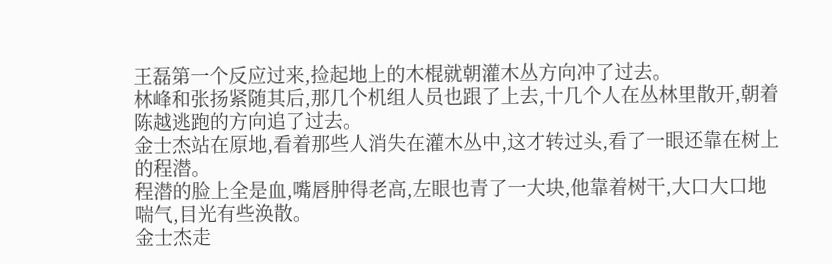王磊第一个反应过来,捡起地上的木棍就朝灌木丛方向冲了过去。
林峰和张扬紧随其后,那几个机组人员也跟了上去,十几个人在丛林里散开,朝着陈越逃跑的方向追了过去。
金士杰站在原地,看着那些人消失在灌木丛中,这才转过头,看了一眼还靠在树上的程潜。
程潜的脸上全是血,嘴唇肿得老高,左眼也青了一大块,他靠着树干,大口大口地喘气,目光有些涣散。
金士杰走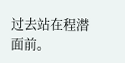过去站在程潜面前。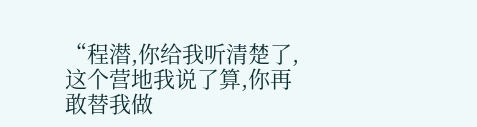“程潜,你给我听清楚了,这个营地我说了算,你再敢替我做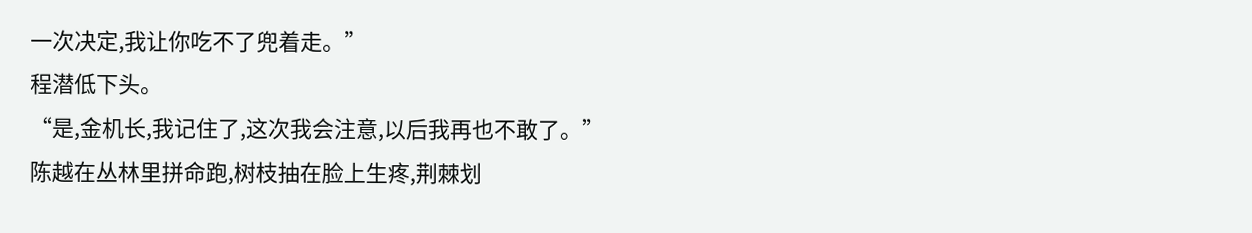一次决定,我让你吃不了兜着走。”
程潜低下头。
“是,金机长,我记住了,这次我会注意,以后我再也不敢了。”
陈越在丛林里拼命跑,树枝抽在脸上生疼,荆棘划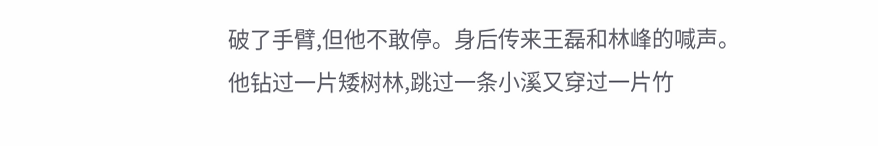破了手臂,但他不敢停。身后传来王磊和林峰的喊声。
他钻过一片矮树林,跳过一条小溪又穿过一片竹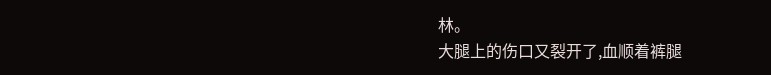林。
大腿上的伤口又裂开了,血顺着裤腿